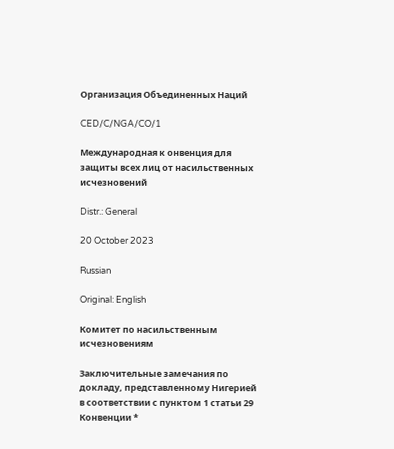Организация Объединенных Наций

CED/C/NGA/CO/1

Международная к онвенция для защиты всех лиц от насильственных исчезновений

Distr.: General

20 October 2023

Russian

Original: English

Комитет по насильственным исчезновениям

Заключительные замечания по докладу, представленному Нигерией в соответствии с пунктом 1 статьи 29 Конвенции *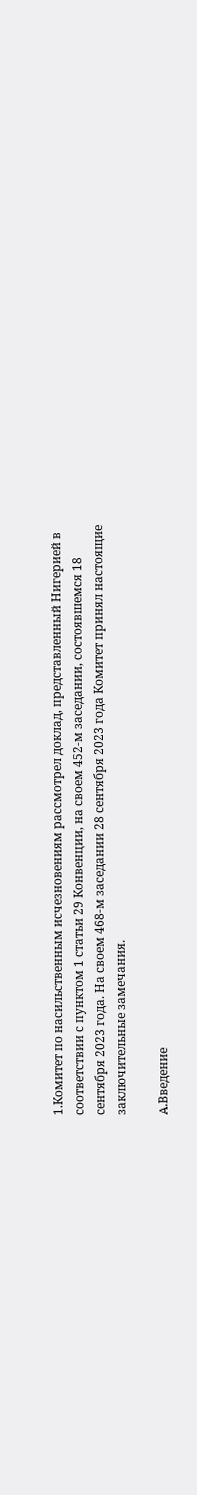1.Комитет по насильственным исчезновениям рассмотрел доклад, представленный Нигерией в соответствии с пунктом 1 статьи 29 Конвенции, на своем 452-м заседании, состоявшемся 18 сентября 2023 года. На своем 468-м заседании 28 сентября 2023 года Комитет принял настоящие заключительные замечания.

A.Введение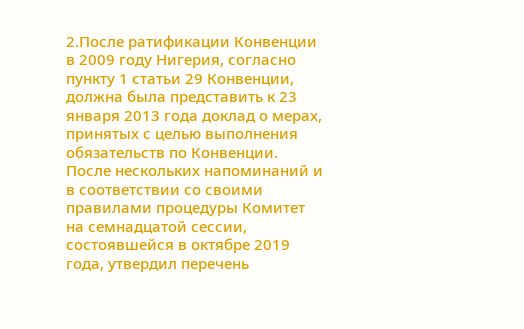2.После ратификации Конвенции в 2009 году Нигерия, согласно пункту 1 статьи 29 Конвенции, должна была представить к 23 января 2013 года доклад о мерах, принятых с целью выполнения обязательств по Конвенции. После нескольких напоминаний и в соответствии со своими правилами процедуры Комитет на семнадцатой сессии, состоявшейся в октябре 2019 года, утвердил перечень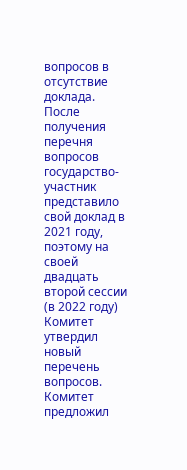вопросов в отсутствие доклада. После получения перечня вопросов государство-участник представило свой доклад в 2021 году, поэтому на своей двадцать второй сессии (в 2022 году) Комитет утвердил новый перечень вопросов. Комитет предложил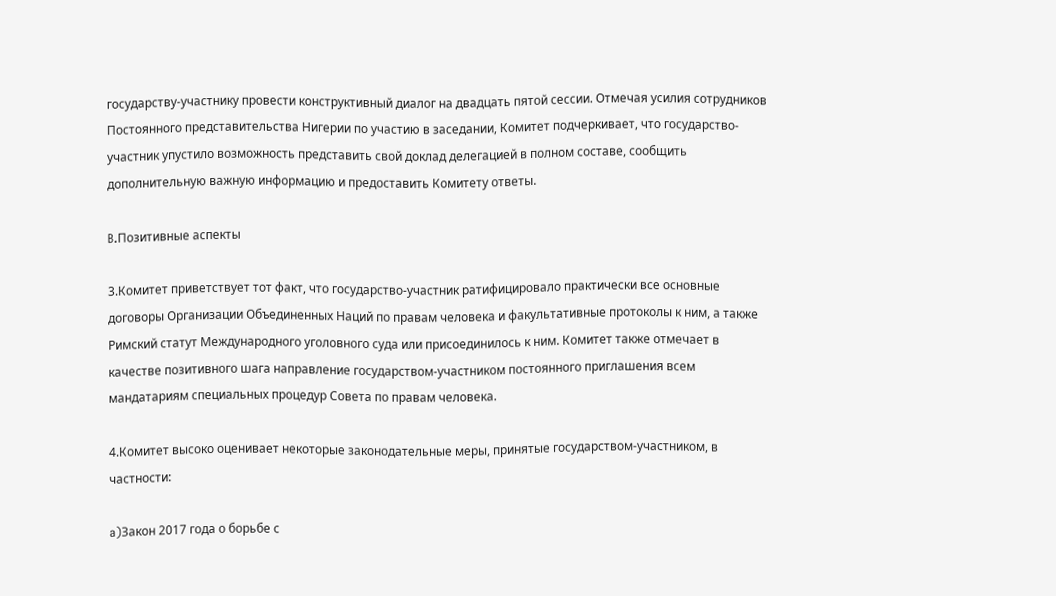государству-участнику провести конструктивный диалог на двадцать пятой сессии. Отмечая усилия сотрудников Постоянного представительства Нигерии по участию в заседании, Комитет подчеркивает, что государство-участник упустило возможность представить свой доклад делегацией в полном составе, сообщить дополнительную важную информацию и предоставить Комитету ответы.

B.Позитивные аспекты

3.Комитет приветствует тот факт, что государство-участник ратифицировало практически все основные договоры Организации Объединенных Наций по правам человека и факультативные протоколы к ним, а также Римский статут Международного уголовного суда или присоединилось к ним. Комитет также отмечает в качестве позитивного шага направление государством-участником постоянного приглашения всем мандатариям специальных процедур Совета по правам человека.

4.Комитет высоко оценивает некоторые законодательные меры, принятые государством-участником, в частности:

a)Закон 2017 года о борьбе с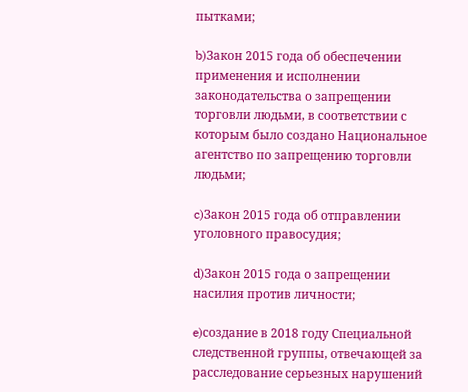пытками;

b)Закон 2015 года об обеспечении применения и исполнении законодательства о запрещении торговли людьми, в соответствии с которым было создано Национальное агентство по запрещению торговли людьми;

c)Закон 2015 года об отправлении уголовного правосудия;

d)Закон 2015 года о запрещении насилия против личности;

e)создание в 2018 году Специальной следственной группы, отвечающей за расследование серьезных нарушений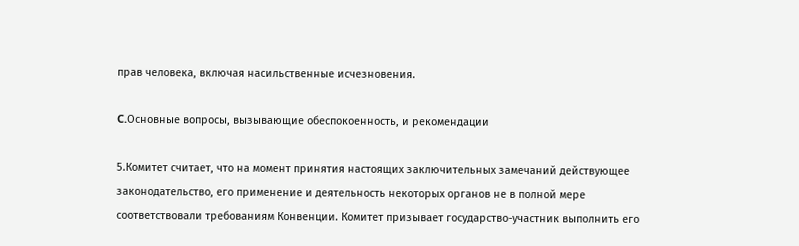прав человека, включая насильственные исчезновения.

C.Основные вопросы, вызывающие обеспокоенность, и рекомендации

5.Комитет считает, что на момент принятия настоящих заключительных замечаний действующее законодательство, его применение и деятельность некоторых органов не в полной мере соответствовали требованиям Конвенции. Комитет призывает государство-участник выполнить его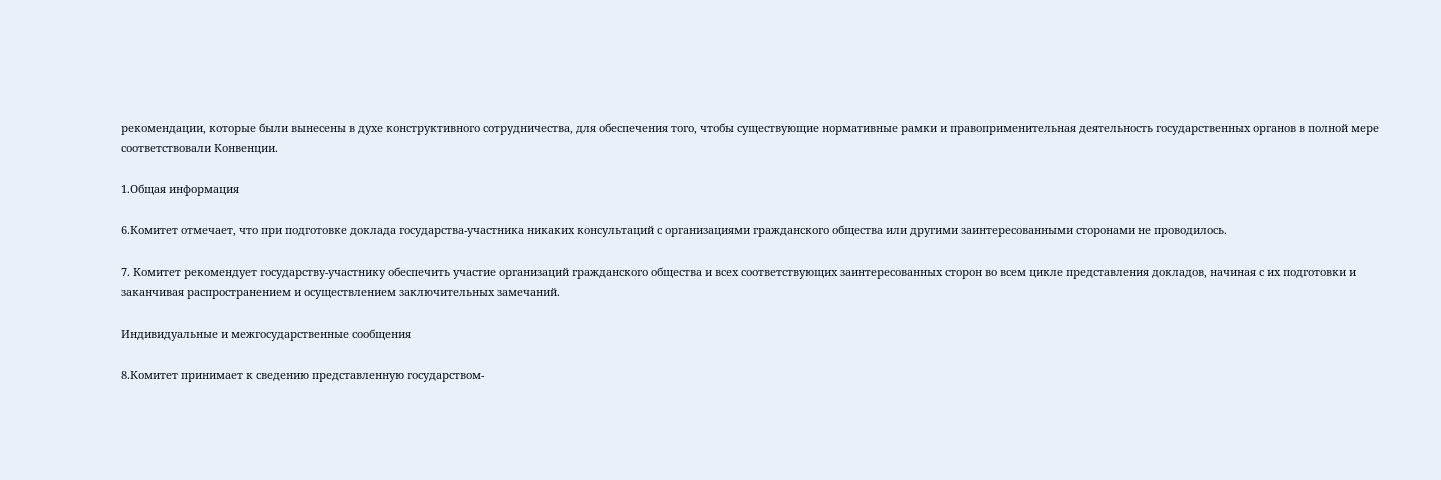рекомендации, которые были вынесены в духе конструктивного сотрудничества, для обеспечения того, чтобы существующие нормативные рамки и правоприменительная деятельность государственных органов в полной мере соответствовали Конвенции.

1.Общая информация

6.Комитет отмечает, что при подготовке доклада государства-участника никаких консультаций с организациями гражданского общества или другими заинтересованными сторонами не проводилось.

7. Комитет рекомендует государству-участнику обеспечить участие организаций гражданского общества и всех соответствующих заинтересованных сторон во всем цикле представления докладов, начиная с их подготовки и заканчивая распространением и осуществлением заключительных замечаний.

Индивидуальные и межгосударственные сообщения

8.Комитет принимает к сведению представленную государством-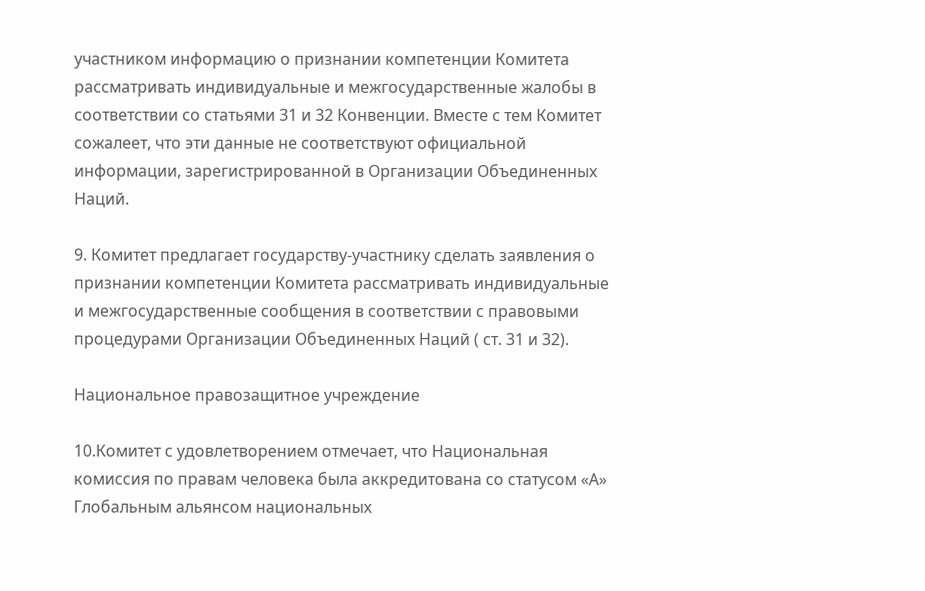участником информацию о признании компетенции Комитета рассматривать индивидуальные и межгосударственные жалобы в соответствии со статьями 31 и 32 Конвенции. Вместе с тем Комитет сожалеет, что эти данные не соответствуют официальной информации, зарегистрированной в Организации Объединенных Наций.

9. Комитет предлагает государству-участнику сделать заявления о признании компетенции Комитета рассматривать индивидуальные и межгосударственные сообщения в соответствии с правовыми процедурами Организации Объединенных Наций ( ст. 31 и 32).

Национальное правозащитное учреждение

10.Комитет с удовлетворением отмечает, что Национальная комиссия по правам человека была аккредитована со статусом «А» Глобальным альянсом национальных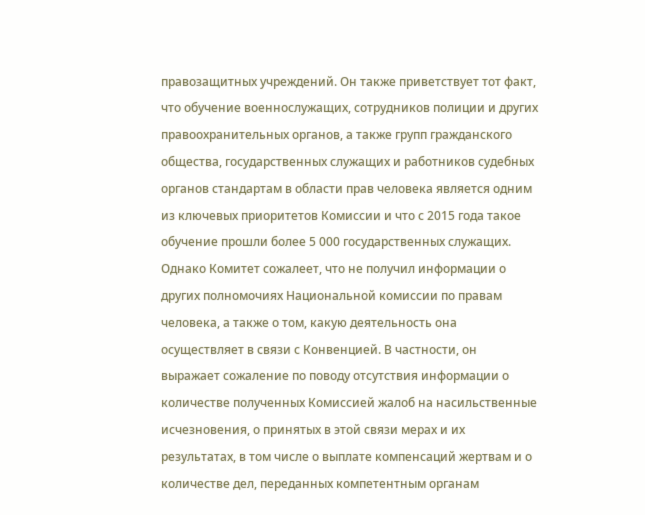правозащитных учреждений. Он также приветствует тот факт, что обучение военнослужащих, сотрудников полиции и других правоохранительных органов, а также групп гражданского общества, государственных служащих и работников судебных органов стандартам в области прав человека является одним из ключевых приоритетов Комиссии и что с 2015 года такое обучение прошли более 5 000 государственных служащих. Однако Комитет сожалеет, что не получил информации о других полномочиях Национальной комиссии по правам человека, а также о том, какую деятельность она осуществляет в связи с Конвенцией. В частности, он выражает сожаление по поводу отсутствия информации о количестве полученных Комиссией жалоб на насильственные исчезновения, о принятых в этой связи мерах и их результатах, в том числе о выплате компенсаций жертвам и о количестве дел, переданных компетентным органам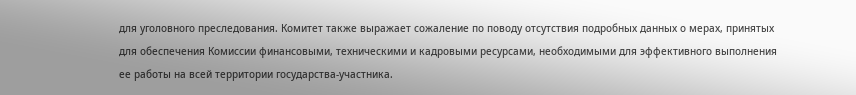для уголовного преследования. Комитет также выражает сожаление по поводу отсутствия подробных данных о мерах, принятых для обеспечения Комиссии финансовыми, техническими и кадровыми ресурсами, необходимыми для эффективного выполнения ее работы на всей территории государства-участника.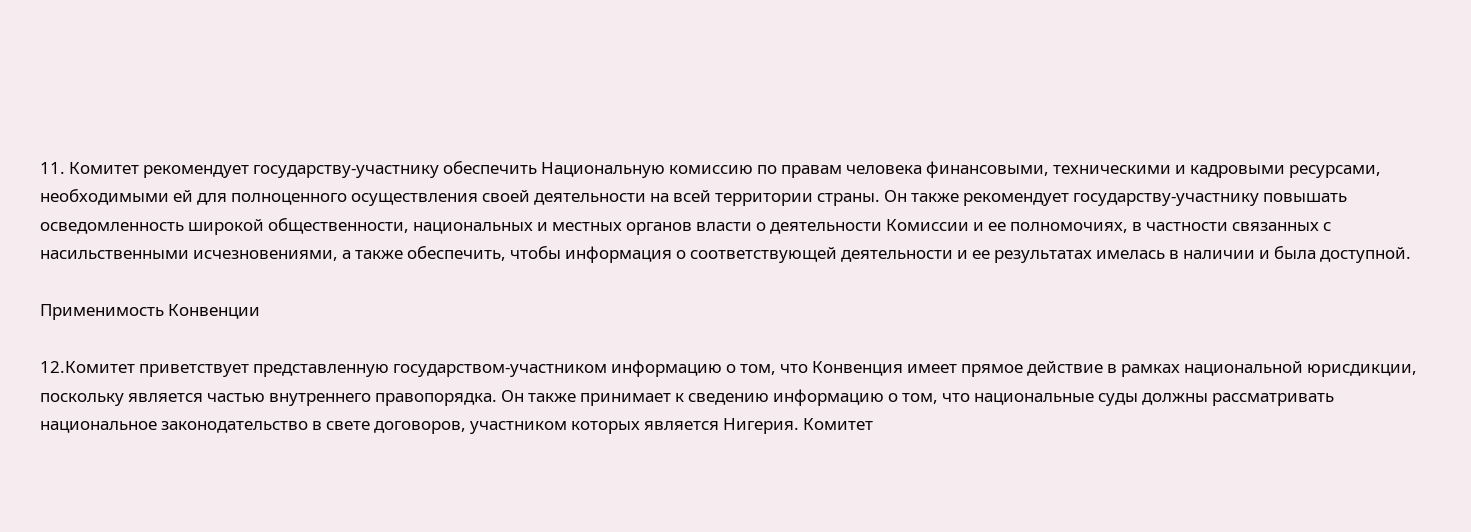11. Комитет рекомендует государству-участнику обеспечить Национальную комиссию по правам человека финансовыми, техническими и кадровыми ресурсами, необходимыми ей для полноценного осуществления своей деятельности на всей территории страны. Он также рекомендует государству-участнику повышать осведомленность широкой общественности, национальных и местных органов власти о деятельности Комиссии и ее полномочиях, в частности связанных с насильственными исчезновениями, а также обеспечить, чтобы информация о соответствующей деятельности и ее результатах имелась в наличии и была доступной.

Применимость Конвенции

12.Комитет приветствует представленную государством-участником информацию о том, что Конвенция имеет прямое действие в рамках национальной юрисдикции, поскольку является частью внутреннего правопорядка. Он также принимает к сведению информацию о том, что национальные суды должны рассматривать национальное законодательство в свете договоров, участником которых является Нигерия. Комитет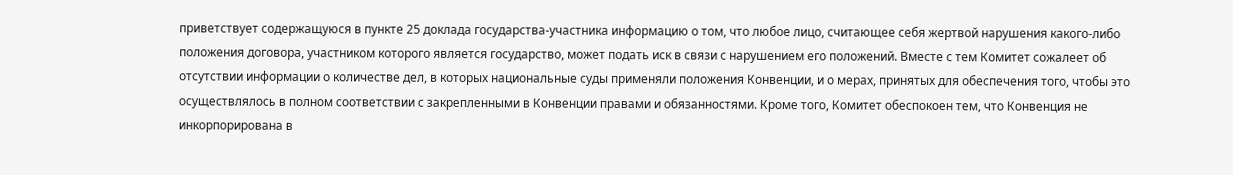приветствует содержащуюся в пункте 25 доклада государства-участника информацию о том, что любое лицо, считающее себя жертвой нарушения какого-либо положения договора, участником которого является государство, может подать иск в связи с нарушением его положений. Вместе с тем Комитет сожалеет об отсутствии информации о количестве дел, в которых национальные суды применяли положения Конвенции, и о мерах, принятых для обеспечения того, чтобы это осуществлялось в полном соответствии с закрепленными в Конвенции правами и обязанностями. Кроме того, Комитет обеспокоен тем, что Конвенция не инкорпорирована в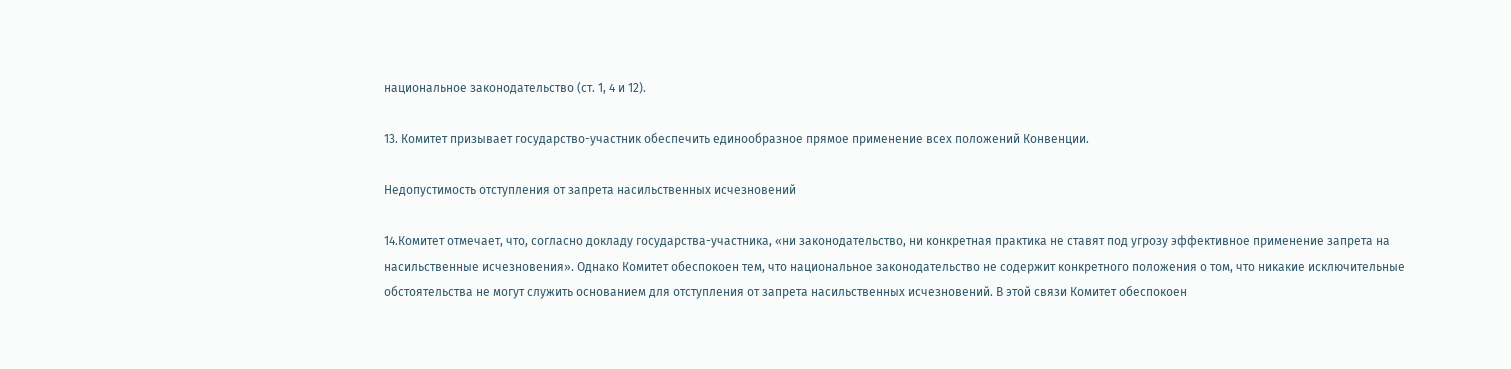национальное законодательство (ст. 1, 4 и 12).

13. Комитет призывает государство-участник обеспечить единообразное прямое применение всех положений Конвенции.

Недопустимость отступления от запрета насильственных исчезновений

14.Комитет отмечает, что, согласно докладу государства-участника, «ни законодательство, ни конкретная практика не ставят под угрозу эффективное применение запрета на насильственные исчезновения». Однако Комитет обеспокоен тем, что национальное законодательство не содержит конкретного положения о том, что никакие исключительные обстоятельства не могут служить основанием для отступления от запрета насильственных исчезновений. В этой связи Комитет обеспокоен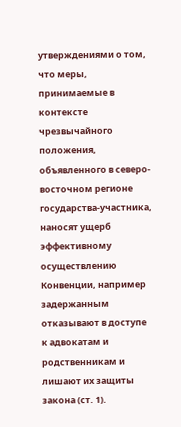утверждениями о том, что меры, принимаемые в контексте чрезвычайного положения, объявленного в северо-восточном регионе государства-участника, наносят ущерб эффективному осуществлению Конвенции, например задержанным отказывают в доступе к адвокатам и родственникам и лишают их защиты закона (ст. 1).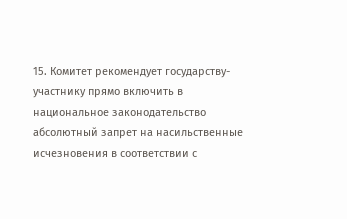15. Комитет рекомендует государству-участнику прямо включить в национальное законодательство абсолютный запрет на насильственные исчезновения в соответствии с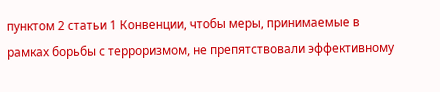пунктом 2 статьи 1 Конвенции, чтобы меры, принимаемые в рамках борьбы с терроризмом, не препятствовали эффективному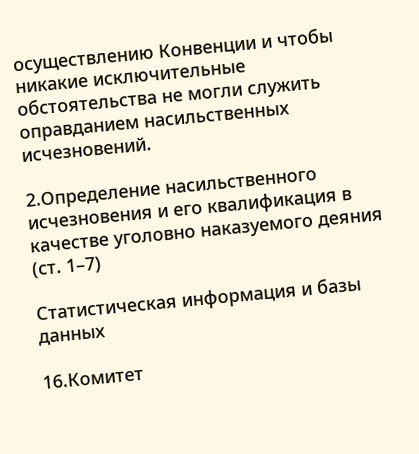осуществлению Конвенции и чтобы никакие исключительные обстоятельства не могли служить оправданием насильственных исчезновений.

2.Определение насильственного исчезновения и его квалификация в качестве уголовно наказуемого деяния (ст. 1–7)

Статистическая информация и базы данных

16.Комитет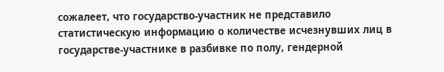сожалеет, что государство-участник не представило статистическую информацию о количестве исчезнувших лиц в государстве-участнике в разбивке по полу, гендерной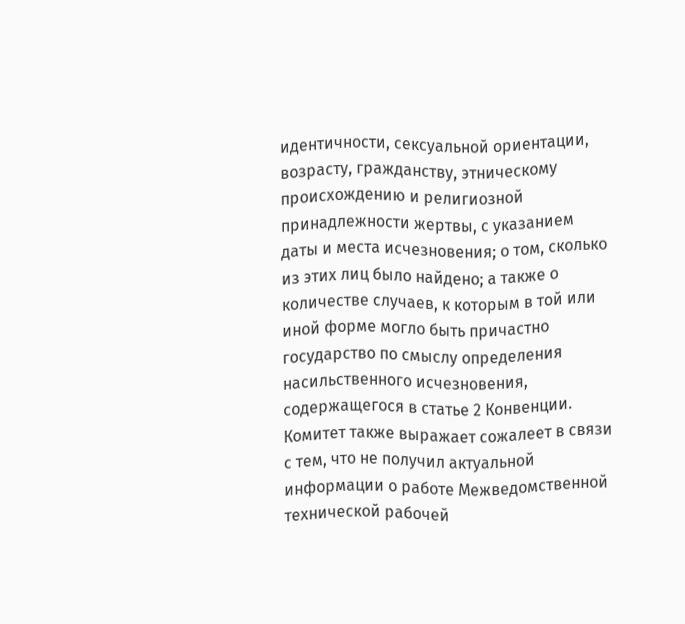идентичности, сексуальной ориентации, возрасту, гражданству, этническому происхождению и религиозной принадлежности жертвы, с указанием даты и места исчезновения; о том, сколько из этих лиц было найдено; а также о количестве случаев, к которым в той или иной форме могло быть причастно государство по смыслу определения насильственного исчезновения, содержащегося в статье 2 Конвенции. Комитет также выражает сожалеет в связи с тем, что не получил актуальной информации о работе Межведомственной технической рабочей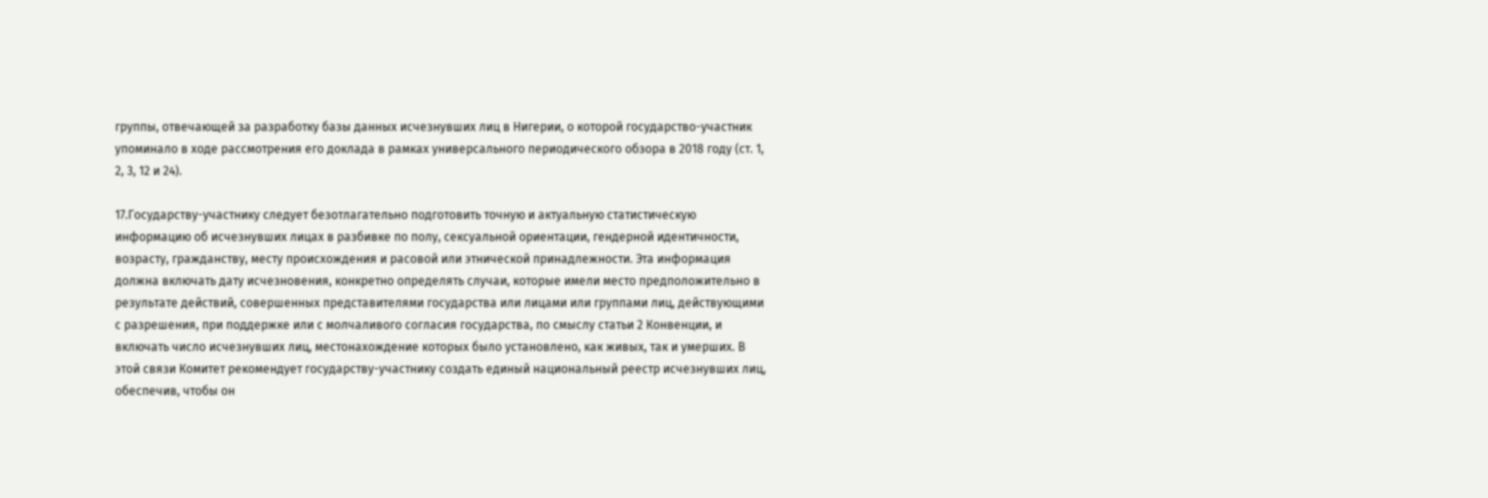группы, отвечающей за разработку базы данных исчезнувших лиц в Нигерии, о которой государство-участник упоминало в ходе рассмотрения его доклада в рамках универсального периодического обзора в 2018 году (ст. 1, 2, 3, 12 и 24).

17.Государству-участнику следует безотлагательно подготовить точную и актуальную статистическую информацию об исчезнувших лицах в разбивке по полу, сексуальной ориентации, гендерной идентичности, возрасту, гражданству, месту происхождения и расовой или этнической принадлежности. Эта информация должна включать дату исчезновения, конкретно определять случаи, которые имели место предположительно в результате действий, совершенных представителями государства или лицами или группами лиц, действующими с разрешения, при поддержке или с молчаливого согласия государства, по смыслу статьи 2 Конвенции, и включать число исчезнувших лиц, местонахождение которых было установлено, как живых, так и умерших. В этой связи Комитет рекомендует государству-участнику создать единый национальный реестр исчезнувших лиц, обеспечив, чтобы он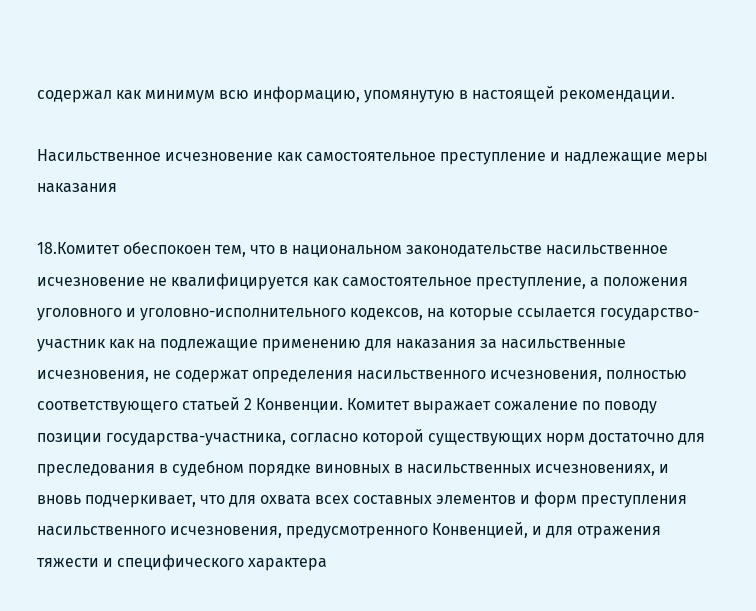содержал как минимум всю информацию, упомянутую в настоящей рекомендации.

Насильственное исчезновение как самостоятельное преступление и надлежащие меры наказания

18.Комитет обеспокоен тем, что в национальном законодательстве насильственное исчезновение не квалифицируется как самостоятельное преступление, а положения уголовного и уголовно-исполнительного кодексов, на которые ссылается государство-участник как на подлежащие применению для наказания за насильственные исчезновения, не содержат определения насильственного исчезновения, полностью соответствующего статьей 2 Конвенции. Комитет выражает сожаление по поводу позиции государства-участника, согласно которой существующих норм достаточно для преследования в судебном порядке виновных в насильственных исчезновениях, и вновь подчеркивает, что для охвата всех составных элементов и форм преступления насильственного исчезновения, предусмотренного Конвенцией, и для отражения тяжести и специфического характера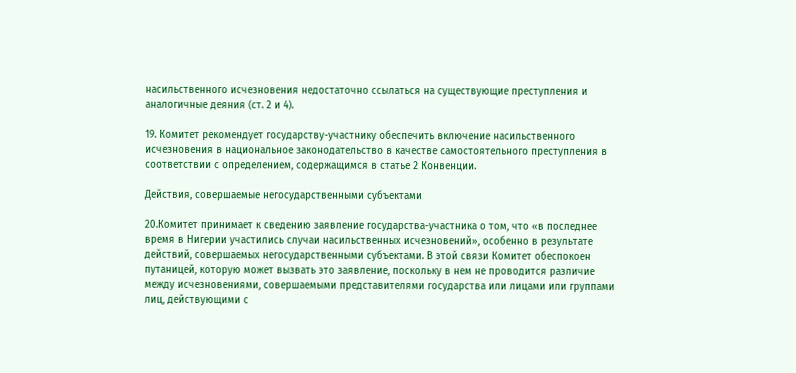насильственного исчезновения недостаточно ссылаться на существующие преступления и аналогичные деяния (ст. 2 и 4).

19. Комитет рекомендует государству-участнику обеспечить включение насильственного исчезновения в национальное законодательство в качестве самостоятельного преступления в соответствии с определением, содержащимся в статье 2 Конвенции.

Действия, совершаемые негосударственными субъектами

20.Комитет принимает к сведению заявление государства-участника о том, что «в последнее время в Нигерии участились случаи насильственных исчезновений», особенно в результате действий, совершаемых негосударственными субъектами. В этой связи Комитет обеспокоен путаницей, которую может вызвать это заявление, поскольку в нем не проводится различие между исчезновениями, совершаемыми представителями государства или лицами или группами лиц, действующими с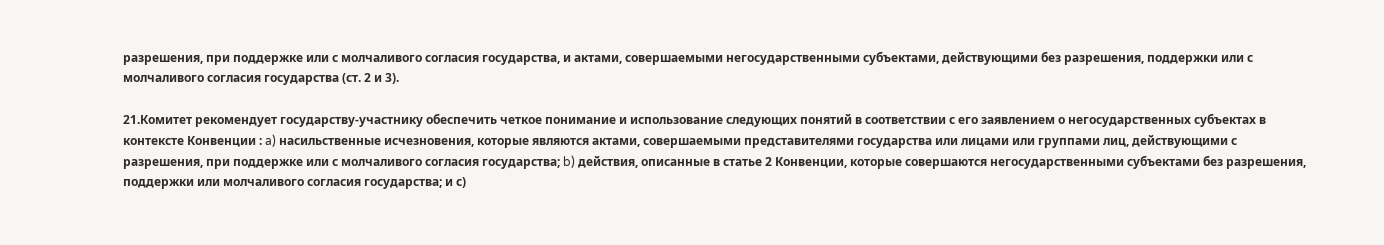разрешения, при поддержке или с молчаливого согласия государства, и актами, совершаемыми негосударственными субъектами, действующими без разрешения, поддержки или с молчаливого согласия государства (ст. 2 и 3).

21.Комитет рекомендует государству-участнику обеспечить четкое понимание и использование следующих понятий в соответствии с его заявлением о негосударственных субъектах в контексте Конвенции : a) насильственные исчезновения, которые являются актами, совершаемыми представителями государства или лицами или группами лиц, действующими с разрешения, при поддержке или с молчаливого согласия государства; b) действия, описанные в статье 2 Конвенции, которые совершаются негосударственными субъектами без разрешения, поддержки или молчаливого согласия государства; и с)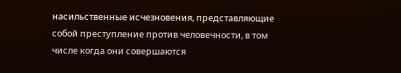насильственные исчезновения, представляющие собой преступление против человечности, в том числе когда они совершаются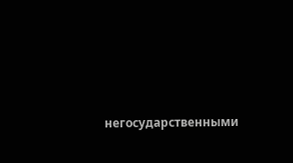негосударственными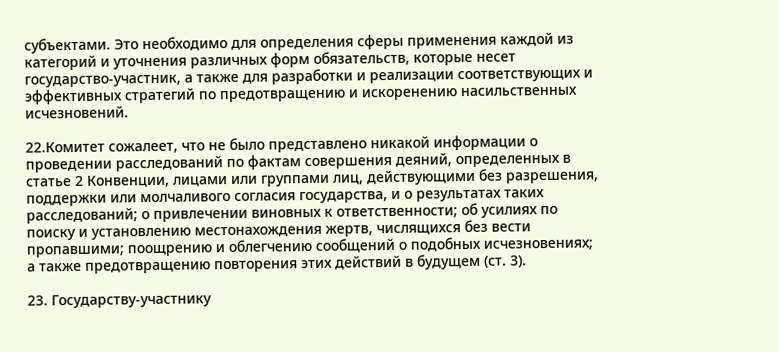субъектами. Это необходимо для определения сферы применения каждой из категорий и уточнения различных форм обязательств, которые несет государство-участник, а также для разработки и реализации соответствующих и эффективных стратегий по предотвращению и искоренению насильственных исчезновений.

22.Комитет сожалеет, что не было представлено никакой информации о проведении расследований по фактам совершения деяний, определенных в статье 2 Конвенции, лицами или группами лиц, действующими без разрешения, поддержки или молчаливого согласия государства, и о результатах таких расследований; о привлечении виновных к ответственности; об усилиях по поиску и установлению местонахождения жертв, числящихся без вести пропавшими; поощрению и облегчению сообщений о подобных исчезновениях; а также предотвращению повторения этих действий в будущем (ст. 3).

23. Государству-участнику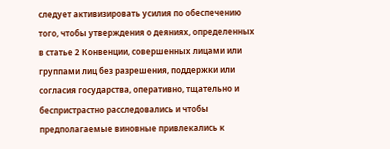следует активизировать усилия по обеспечению того, чтобы утверждения о деяниях, определенных в статье 2 Конвенции, совершенных лицами или группами лиц без разрешения, поддержки или согласия государства, оперативно, тщательно и беспристрастно расследовались и чтобы предполагаемые виновные привлекались к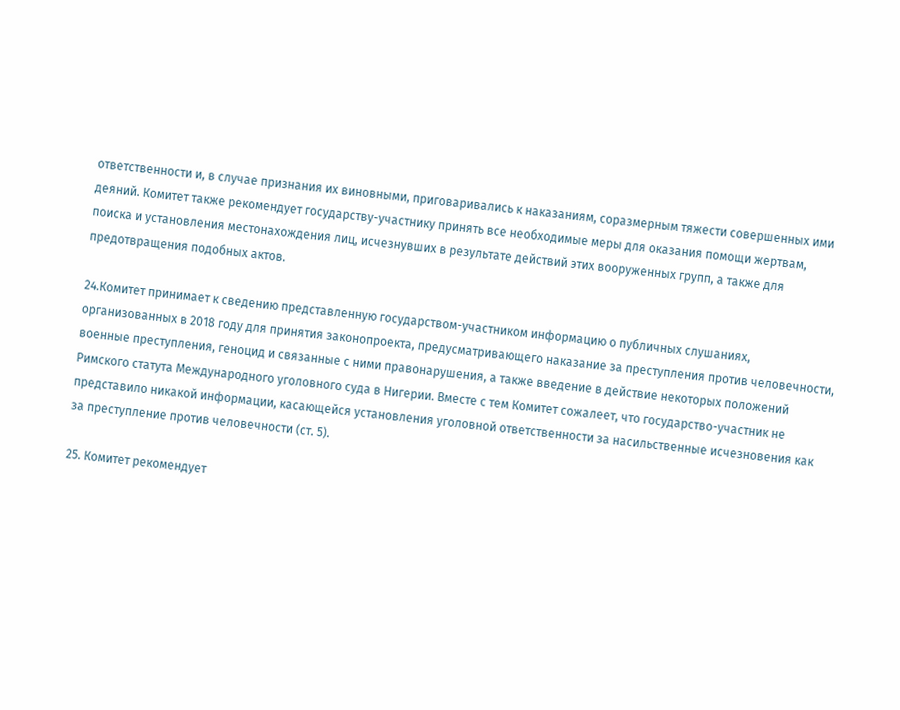ответственности и, в случае признания их виновными, приговаривались к наказаниям, соразмерным тяжести совершенных ими деяний. Комитет также рекомендует государству-участнику принять все необходимые меры для оказания помощи жертвам, поиска и установления местонахождения лиц, исчезнувших в результате действий этих вооруженных групп, а также для предотвращения подобных актов.

24.Комитет принимает к сведению представленную государством-участником информацию о публичных слушаниях, организованных в 2018 году для принятия законопроекта, предусматривающего наказание за преступления против человечности, военные преступления, геноцид и связанные с ними правонарушения, а также введение в действие некоторых положений Римского статута Международного уголовного суда в Нигерии. Вместе с тем Комитет сожалеет, что государство-участник не представило никакой информации, касающейся установления уголовной ответственности за насильственные исчезновения как за преступление против человечности (ст. 5).

25. Комитет рекомендует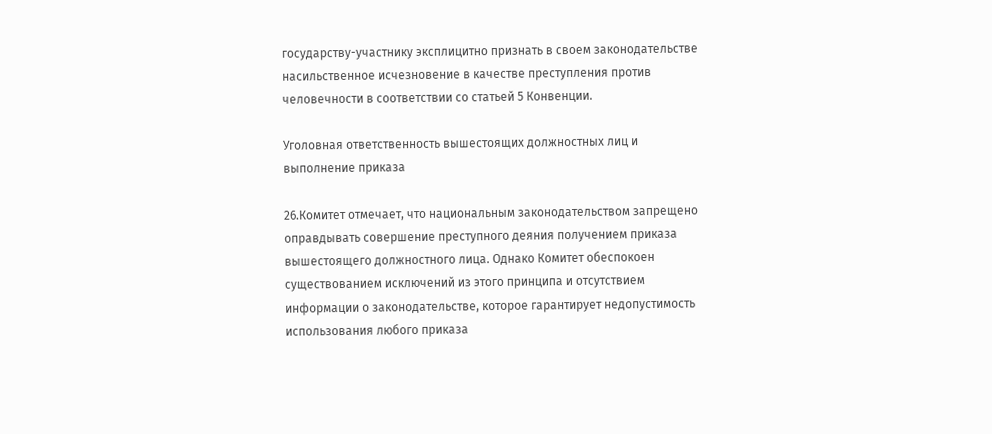государству-участнику эксплицитно признать в своем законодательстве насильственное исчезновение в качестве преступления против человечности в соответствии со статьей 5 Конвенции.

Уголовная ответственность вышестоящих должностных лиц и выполнение приказа

26.Комитет отмечает, что национальным законодательством запрещено оправдывать совершение преступного деяния получением приказа вышестоящего должностного лица. Однако Комитет обеспокоен существованием исключений из этого принципа и отсутствием информации о законодательстве, которое гарантирует недопустимость использования любого приказа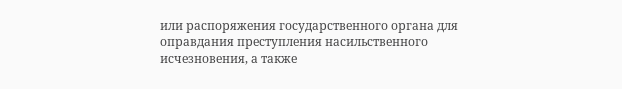или распоряжения государственного органа для оправдания преступления насильственного исчезновения, а также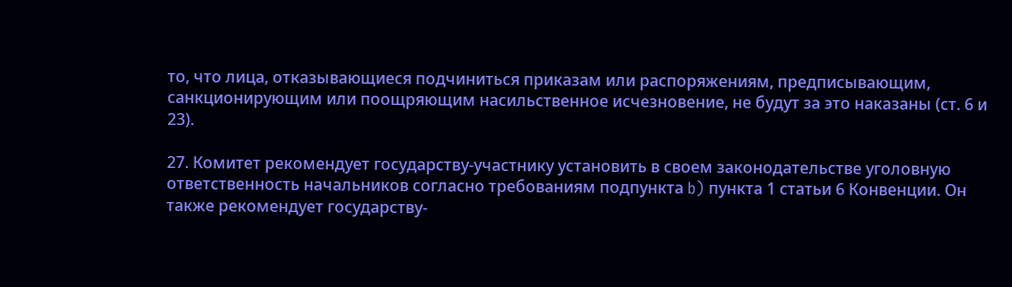то, что лица, отказывающиеся подчиниться приказам или распоряжениям, предписывающим, санкционирующим или поощряющим насильственное исчезновение, не будут за это наказаны (ст. 6 и 23).

27. Комитет рекомендует государству-участнику установить в своем законодательстве уголовную ответственность начальников согласно требованиям подпункта b) пункта 1 статьи 6 Конвенции. Он также рекомендует государству-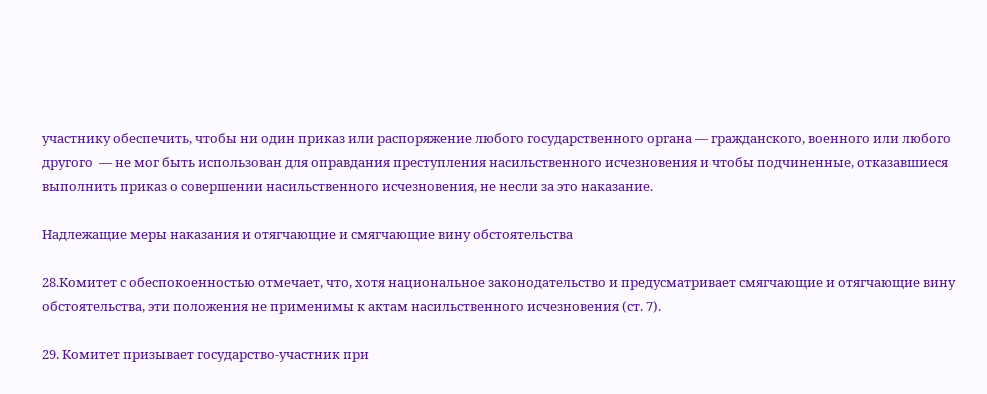участнику обеспечить, чтобы ни один приказ или распоряжение любого государственного органа — гражданского, военного или любого другого  — не мог быть использован для оправдания преступления насильственного исчезновения и чтобы подчиненные, отказавшиеся выполнить приказ о совершении насильственного исчезновения, не несли за это наказание.

Надлежащие меры наказания и отягчающие и смягчающие вину обстоятельства

28.Комитет с обеспокоенностью отмечает, что, хотя национальное законодательство и предусматривает смягчающие и отягчающие вину обстоятельства, эти положения не применимы к актам насильственного исчезновения (ст. 7).

29. Комитет призывает государство-участник при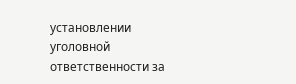установлении уголовной ответственности за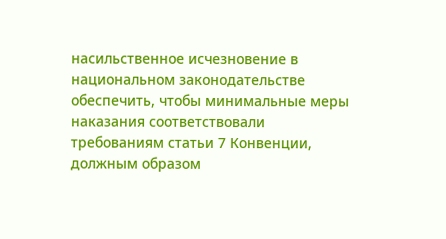насильственное исчезновение в национальном законодательстве обеспечить, чтобы минимальные меры наказания соответствовали требованиям статьи 7 Конвенции, должным образом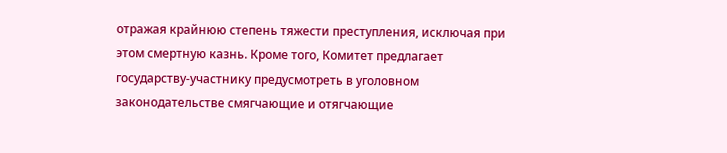отражая крайнюю степень тяжести преступления, исключая при этом смертную казнь. Кроме того, Комитет предлагает государству-участнику предусмотреть в уголовном законодательстве смягчающие и отягчающие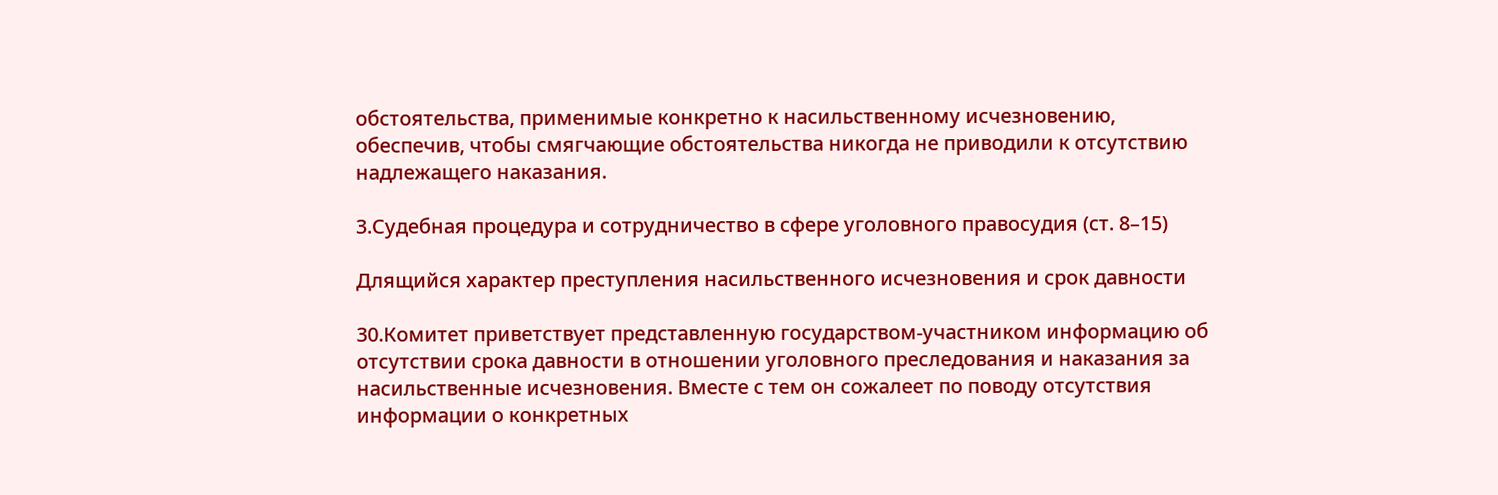обстоятельства, применимые конкретно к насильственному исчезновению, обеспечив, чтобы смягчающие обстоятельства никогда не приводили к отсутствию надлежащего наказания.

3.Судебная процедура и сотрудничество в сфере уголовного правосудия (ст. 8–15)

Длящийся характер преступления насильственного исчезновения и срок давности

30.Комитет приветствует представленную государством-участником информацию об отсутствии срока давности в отношении уголовного преследования и наказания за насильственные исчезновения. Вместе с тем он сожалеет по поводу отсутствия информации о конкретных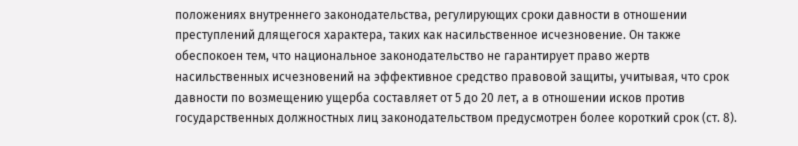положениях внутреннего законодательства, регулирующих сроки давности в отношении преступлений длящегося характера, таких как насильственное исчезновение. Он также обеспокоен тем, что национальное законодательство не гарантирует право жертв насильственных исчезновений на эффективное средство правовой защиты, учитывая, что срок давности по возмещению ущерба составляет от 5 до 20 лет, а в отношении исков против государственных должностных лиц законодательством предусмотрен более короткий срок (ст. 8).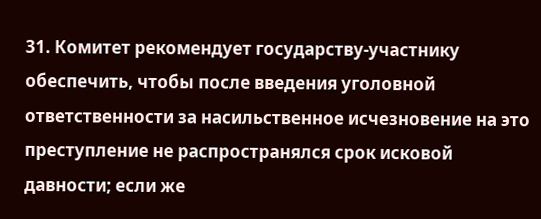31. Комитет рекомендует государству-участнику обеспечить, чтобы после введения уголовной ответственности за насильственное исчезновение на это преступление не распространялся срок исковой давности; если же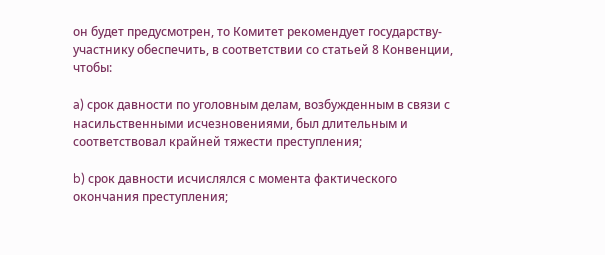он будет предусмотрен, то Комитет рекомендует государству-участнику обеспечить, в соответствии со статьей 8 Конвенции, чтобы:

a) срок давности по уголовным делам, возбужденным в связи с насильственными исчезновениями, был длительным и соответствовал крайней тяжести преступления;

b) срок давности исчислялся с момента фактического окончания преступления;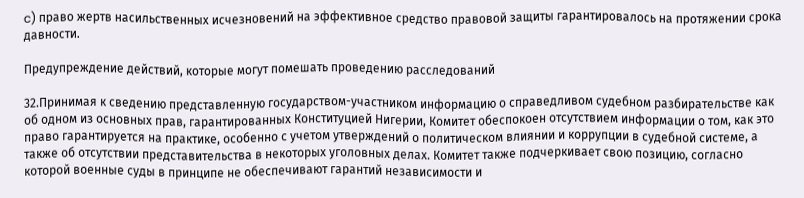c) право жертв насильственных исчезновений на эффективное средство правовой защиты гарантировалось на протяжении срока давности.

Предупреждение действий, которые могут помешать проведению расследований

32.Принимая к сведению представленную государством-участником информацию о справедливом судебном разбирательстве как об одном из основных прав, гарантированных Конституцией Нигерии, Комитет обеспокоен отсутствием информации о том, как это право гарантируется на практике, особенно с учетом утверждений о политическом влиянии и коррупции в судебной системе, а также об отсутствии представительства в некоторых уголовных делах. Комитет также подчеркивает свою позицию, согласно которой военные суды в принципе не обеспечивают гарантий независимости и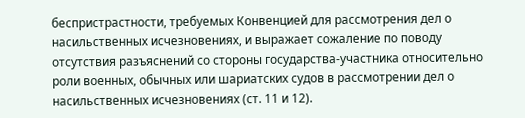беспристрастности, требуемых Конвенцией для рассмотрения дел о насильственных исчезновениях, и выражает сожаление по поводу отсутствия разъяснений со стороны государства-участника относительно роли военных, обычных или шариатских судов в рассмотрении дел о насильственных исчезновениях (ст. 11 и 12).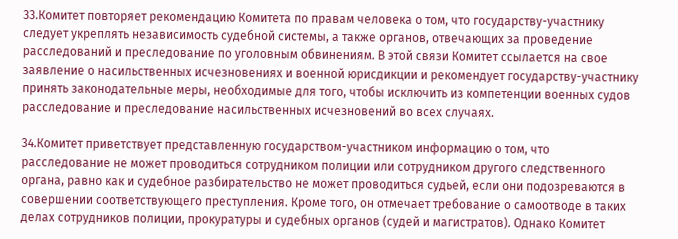33.Комитет повторяет рекомендацию Комитета по правам человека о том, что государству-участнику следует укреплять независимость судебной системы, а также органов, отвечающих за проведение расследований и преследование по уголовным обвинениям. В этой связи Комитет ссылается на свое заявление о насильственных исчезновениях и военной юрисдикции и рекомендует государству-участнику принять законодательные меры, необходимые для того, чтобы исключить из компетенции военных судов расследование и преследование насильственных исчезновений во всех случаях.

34.Комитет приветствует представленную государством-участником информацию о том, что расследование не может проводиться сотрудником полиции или сотрудником другого следственного органа, равно как и судебное разбирательство не может проводиться судьей, если они подозреваются в совершении соответствующего преступления. Кроме того, он отмечает требование о самоотводе в таких делах сотрудников полиции, прокуратуры и судебных органов (судей и магистратов). Однако Комитет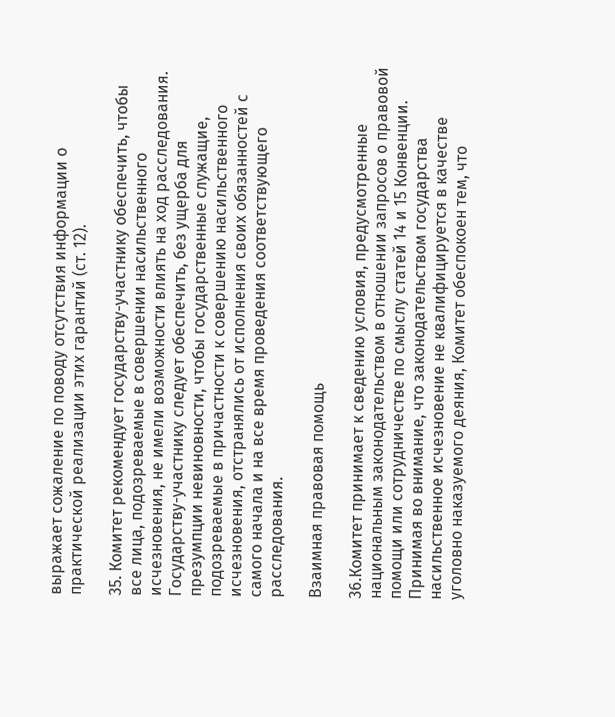выражает сожаление по поводу отсутствия информации о практической реализации этих гарантий (ст. 12).

35. Комитет рекомендует государству-участнику обеспечить, чтобы все лица, подозреваемые в совершении насильственного исчезновения, не имели возможности влиять на ход расследования. Государству-участнику следует обеспечить, без ущерба для презумпции невиновности, чтобы государственные служащие, подозреваемые в причастности к совершению насильственного исчезновения, отстранялись от исполнения своих обязанностей с самого начала и на все время проведения соответствующего расследования.

Взаимная правовая помощь

36.Комитет принимает к сведению условия, предусмотренные национальным законодательством в отношении запросов о правовой помощи или сотрудничестве по смыслу статей 14 и 15 Конвенции. Принимая во внимание, что законодательством государства насильственное исчезновение не квалифицируется в качестве уголовно наказуемого деяния, Комитет обеспокоен тем, что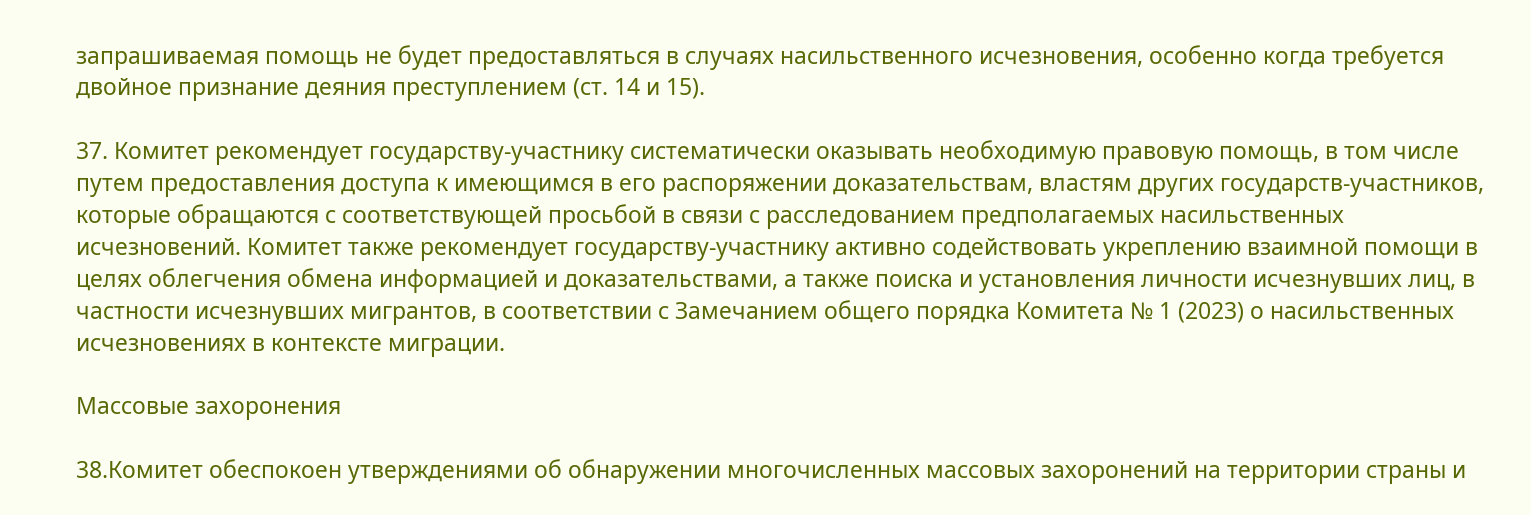запрашиваемая помощь не будет предоставляться в случаях насильственного исчезновения, особенно когда требуется двойное признание деяния преступлением (ст. 14 и 15).

37. Комитет рекомендует государству-участнику систематически оказывать необходимую правовую помощь, в том числе путем предоставления доступа к имеющимся в его распоряжении доказательствам, властям других государств-участников, которые обращаются с соответствующей просьбой в связи с расследованием предполагаемых насильственных исчезновений. Комитет также рекомендует государству-участнику активно содействовать укреплению взаимной помощи в целях облегчения обмена информацией и доказательствами, а также поиска и установления личности исчезнувших лиц, в частности исчезнувших мигрантов, в соответствии с Замечанием общего порядка Комитета № 1 (2023) о насильственных исчезновениях в контексте миграции.

Массовые захоронения

38.Комитет обеспокоен утверждениями об обнаружении многочисленных массовых захоронений на территории страны и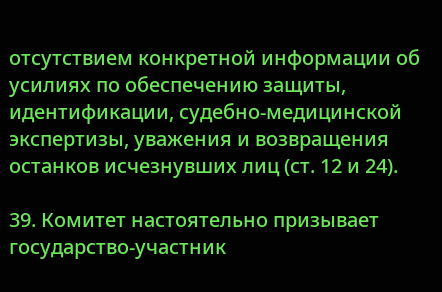отсутствием конкретной информации об усилиях по обеспечению защиты, идентификации, судебно-медицинской экспертизы, уважения и возвращения останков исчезнувших лиц (ст. 12 и 24).

39. Комитет настоятельно призывает государство-участник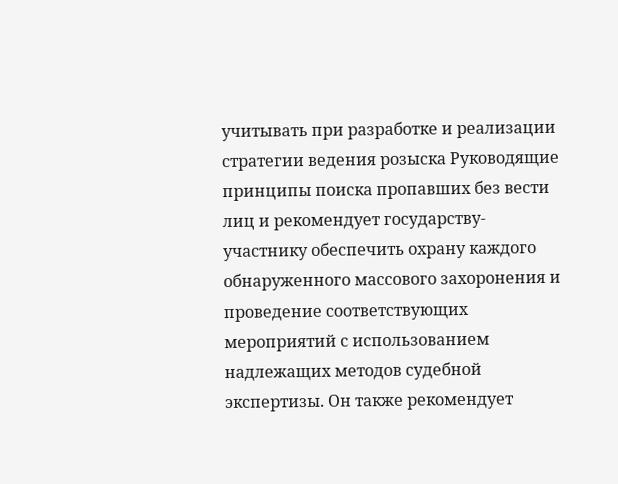учитывать при разработке и реализации стратегии ведения розыска Руководящие принципы поиска пропавших без вести лиц и рекомендует государству-участнику обеспечить охрану каждого обнаруженного массового захоронения и проведение соответствующих мероприятий с использованием надлежащих методов судебной экспертизы. Он также рекомендует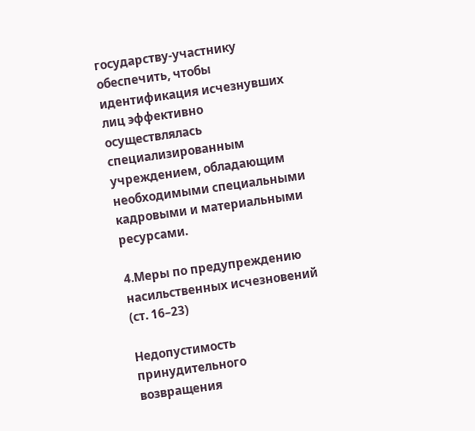государству-участнику обеспечить, чтобы идентификация исчезнувших лиц эффективно осуществлялась специализированным учреждением, обладающим необходимыми специальными кадровыми и материальными ресурсами.

4.Меры по предупреждению насильственных исчезновений (ст. 16–23)

Недопустимость принудительного возвращения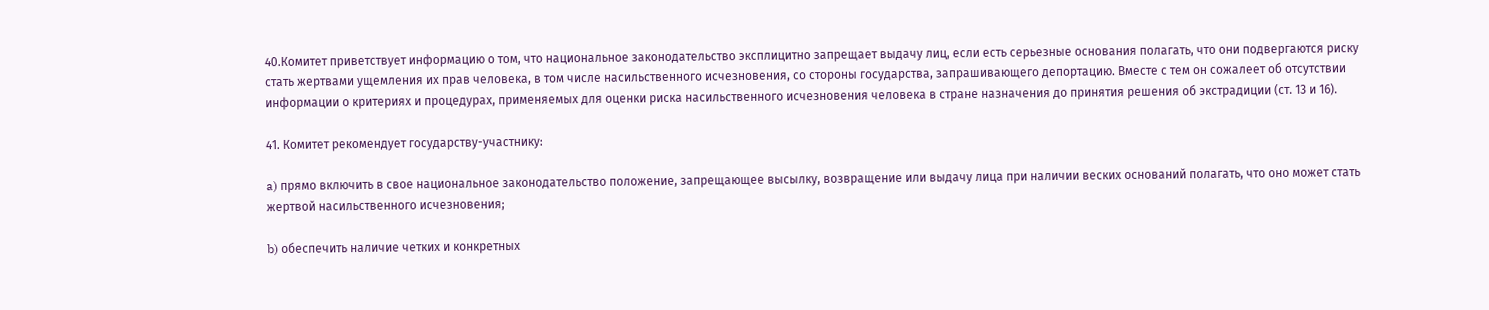40.Комитет приветствует информацию о том, что национальное законодательство эксплицитно запрещает выдачу лиц, если есть серьезные основания полагать, что они подвергаются риску стать жертвами ущемления их прав человека, в том числе насильственного исчезновения, со стороны государства, запрашивающего депортацию. Вместе с тем он сожалеет об отсутствии информации о критериях и процедурах, применяемых для оценки риска насильственного исчезновения человека в стране назначения до принятия решения об экстрадиции (ст. 13 и 16).

41. Комитет рекомендует государству-участнику:

a) прямо включить в свое национальное законодательство положение, запрещающее высылку, возвращение или выдачу лица при наличии веских оснований полагать, что оно может стать жертвой насильственного исчезновения;

b) обеспечить наличие четких и конкретных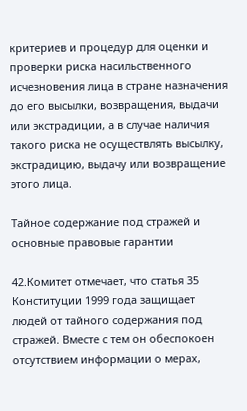критериев и процедур для оценки и проверки риска насильственного исчезновения лица в стране назначения до его высылки, возвращения, выдачи или экстрадиции, а в случае наличия такого риска не осуществлять высылку, экстрадицию, выдачу или возвращение этого лица.

Тайное содержание под стражей и основные правовые гарантии

42.Комитет отмечает, что статья 35 Конституции 1999 года защищает людей от тайного содержания под стражей. Вместе с тем он обеспокоен отсутствием информации о мерах,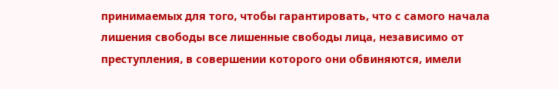принимаемых для того, чтобы гарантировать, что с самого начала лишения свободы все лишенные свободы лица, независимо от преступления, в совершении которого они обвиняются, имели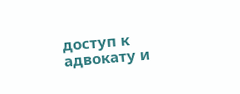доступ к адвокату и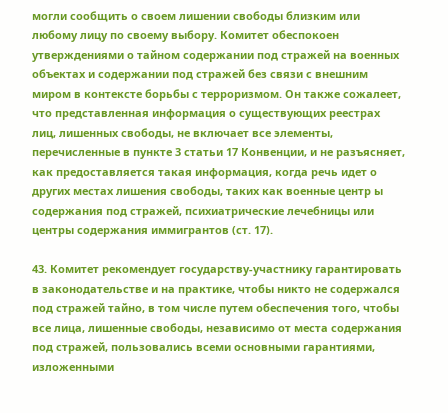могли сообщить о своем лишении свободы близким или любому лицу по своему выбору. Комитет обеспокоен утверждениями о тайном содержании под стражей на военных объектах и содержании под стражей без связи с внешним миром в контексте борьбы с терроризмом. Он также сожалеет, что представленная информация о существующих реестрах лиц, лишенных свободы, не включает все элементы, перечисленные в пункте 3 статьи 17 Конвенции, и не разъясняет, как предоставляется такая информация, когда речь идет о других местах лишения свободы, таких как военные центр ы содержания под стражей, психиатрические лечебницы или центры содержания иммигрантов (ст. 17).

43. Комитет рекомендует государству-участнику гарантировать в законодательстве и на практике, чтобы никто не содержался под стражей тайно, в том числе путем обеспечения того, чтобы все лица, лишенные свободы, независимо от места содержания под стражей, пользовались всеми основными гарантиями, изложенными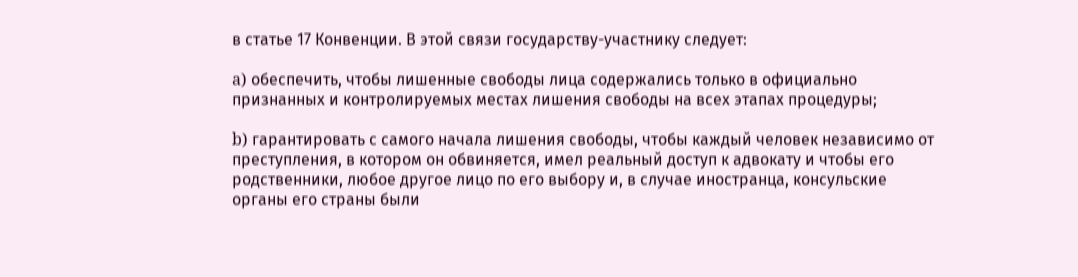в статье 17 Конвенции. В этой связи государству-участнику следует:

a) обеспечить, чтобы лишенные свободы лица содержались только в официально признанных и контролируемых местах лишения свободы на всех этапах процедуры;

b) гарантировать с самого начала лишения свободы, чтобы каждый человек независимо от преступления, в котором он обвиняется, имел реальный доступ к адвокату и чтобы его родственники, любое другое лицо по его выбору и, в случае иностранца, консульские органы его страны были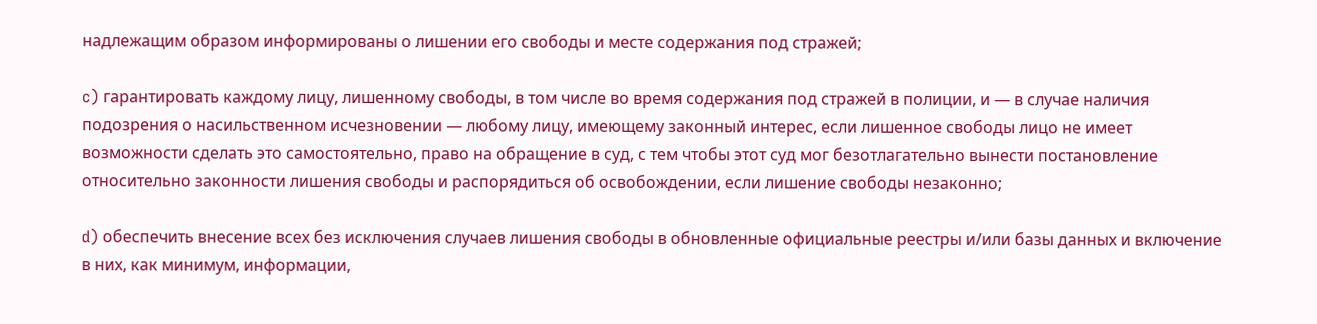надлежащим образом информированы о лишении его свободы и месте содержания под стражей;

c) гарантировать каждому лицу, лишенному свободы, в том числе во время содержания под стражей в полиции, и — в случае наличия подозрения о насильственном исчезновении — любому лицу, имеющему законный интерес, если лишенное свободы лицо не имеет возможности сделать это самостоятельно, право на обращение в суд, с тем чтобы этот суд мог безотлагательно вынести постановление относительно законности лишения свободы и распорядиться об освобождении, если лишение свободы незаконно;

d) обеспечить внесение всех без исключения случаев лишения свободы в обновленные официальные реестры и/или базы данных и включение в них, как минимум, информации,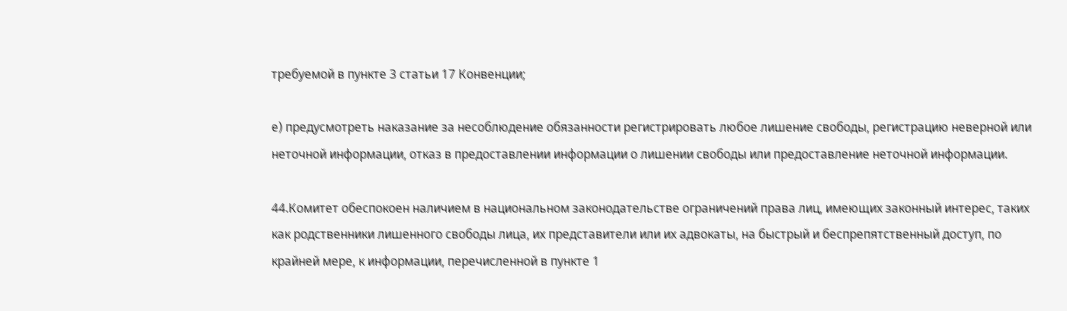требуемой в пункте 3 статьи 17 Конвенции;

e) предусмотреть наказание за несоблюдение обязанности регистрировать любое лишение свободы, регистрацию неверной или неточной информации, отказ в предоставлении информации о лишении свободы или предоставление неточной информации.

44.Комитет обеспокоен наличием в национальном законодательстве ограничений права лиц, имеющих законный интерес, таких как родственники лишенного свободы лица, их представители или их адвокаты, на быстрый и беспрепятственный доступ, по крайней мере, к информации, перечисленной в пункте 1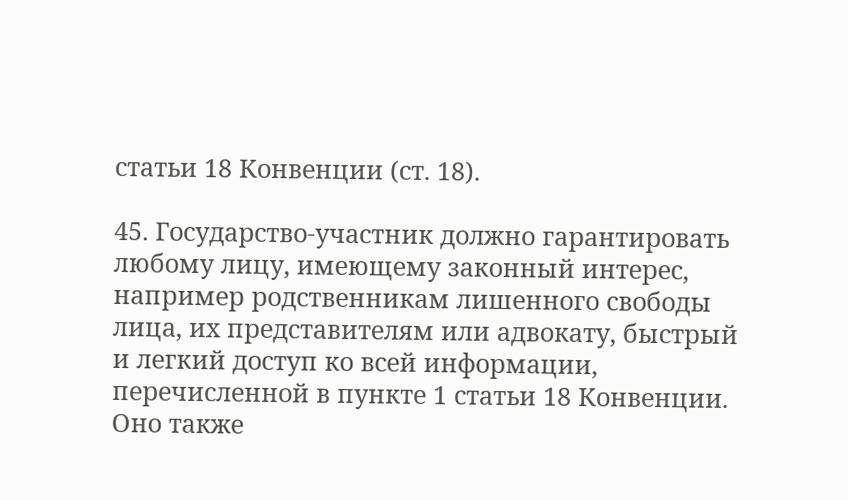статьи 18 Конвенции (ст. 18).

45. Государство-участник должно гарантировать любому лицу, имеющему законный интерес, например родственникам лишенного свободы лица, их представителям или адвокату, быстрый и легкий доступ ко всей информации, перечисленной в пункте 1 статьи 18 Конвенции. Оно также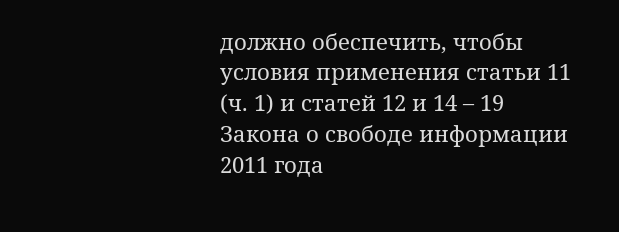должно обеспечить, чтобы условия применения статьи 11 (ч. 1) и статей 12 и 14 – 19 Закона о свободе информации 2011 года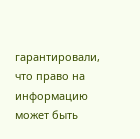гарантировали, что право на информацию может быть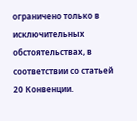ограничено только в исключительных обстоятельствах, в соответствии со статьей 20 Конвенции.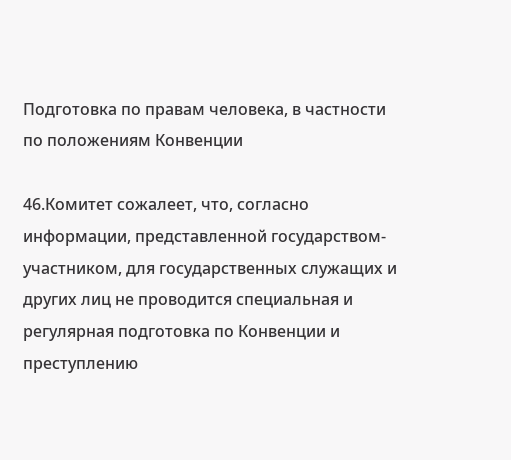Подготовка по правам человека, в частности по положениям Конвенции

46.Комитет сожалеет, что, согласно информации, представленной государством-участником, для государственных служащих и других лиц не проводится специальная и регулярная подготовка по Конвенции и преступлению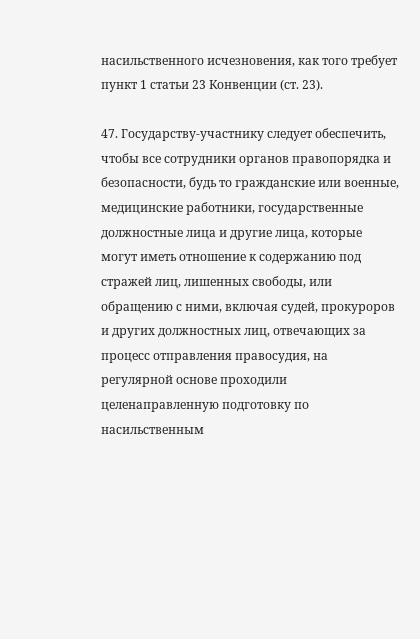насильственного исчезновения, как того требует пункт 1 статьи 23 Конвенции (ст. 23).

47. Государству-участнику следует обеспечить, чтобы все сотрудники органов правопорядка и безопасности, будь то гражданские или военные, медицинские работники, государственные должностные лица и другие лица, которые могут иметь отношение к содержанию под стражей лиц, лишенных свободы, или обращению с ними, включая судей, прокуроров и других должностных лиц, отвечающих за процесс отправления правосудия, на регулярной основе проходили целенаправленную подготовку по насильственным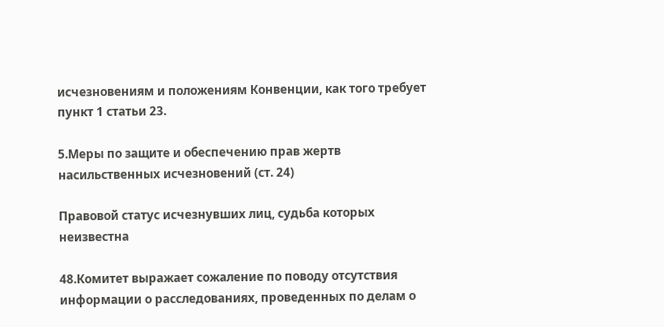исчезновениям и положениям Конвенции, как того требует пункт 1 статьи 23.

5.Меры по защите и обеспечению прав жертв насильственных исчезновений (ст. 24)

Правовой статус исчезнувших лиц, судьба которых неизвестна

48.Комитет выражает сожаление по поводу отсутствия информации о расследованиях, проведенных по делам о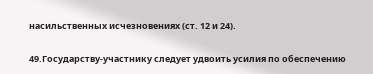насильственных исчезновениях (ст. 12 и 24).

49.Государству-участнику следует удвоить усилия по обеспечению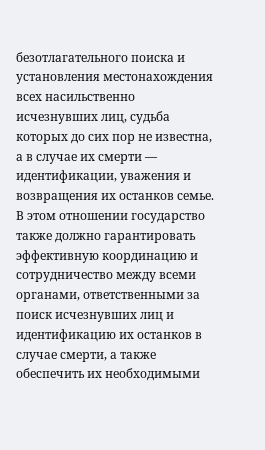безотлагательного поиска и установления местонахождения всех насильственно исчезнувших лиц, судьба которых до сих пор не известна, а в случае их смерти — идентификации, уважения и возвращения их останков семье. В этом отношении государство также должно гарантировать эффективную координацию и сотрудничество между всеми органами, ответственными за поиск исчезнувших лиц и идентификацию их останков в случае смерти, а также обеспечить их необходимыми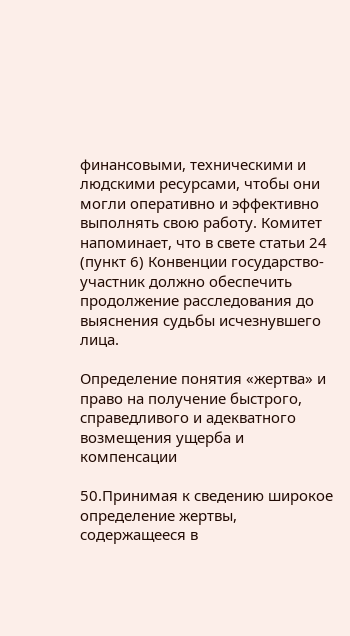финансовыми, техническими и людскими ресурсами, чтобы они могли оперативно и эффективно выполнять свою работу. Комитет напоминает, что в свете статьи 24 (пункт 6) Конвенции государство-участник должно обеспечить продолжение расследования до выяснения судьбы исчезнувшего лица.

Определение понятия «жертва» и право на получение быстрого, справедливого и адекватного возмещения ущерба и компенсации

50.Принимая к сведению широкое определение жертвы, содержащееся в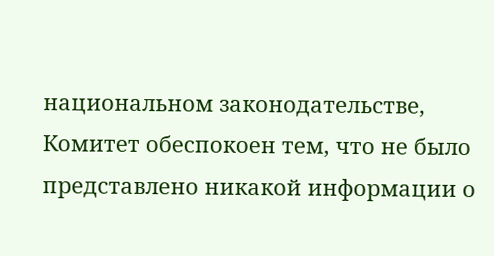национальном законодательстве, Комитет обеспокоен тем, что не было представлено никакой информации о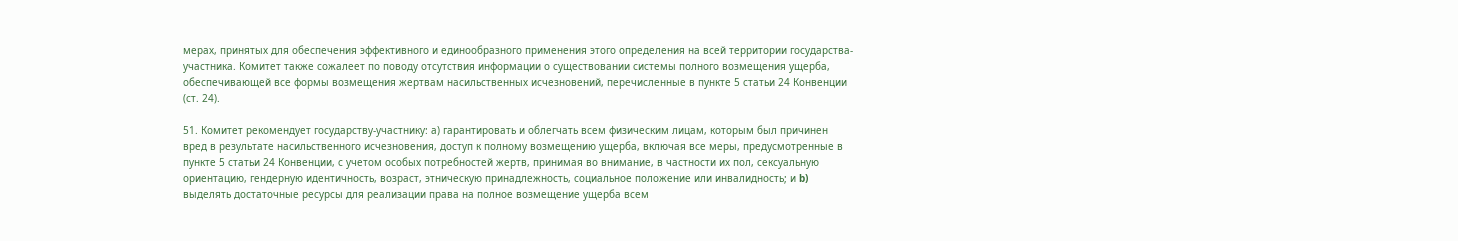мерах, принятых для обеспечения эффективного и единообразного применения этого определения на всей территории государства-участника. Комитет также сожалеет по поводу отсутствия информации о существовании системы полного возмещения ущерба, обеспечивающей все формы возмещения жертвам насильственных исчезновений, перечисленные в пункте 5 статьи 24 Конвенции (ст. 24).

51. Комитет рекомендует государству-участнику: а) гарантировать и облегчать всем физическим лицам, которым был причинен вред в результате насильственного исчезновения, доступ к полному возмещению ущерба, включая все меры, предусмотренные в пункте 5 статьи 24 Конвенции, с учетом особых потребностей жертв, принимая во внимание, в частности их пол, сексуальную ориентацию, гендерную идентичность, возраст, этническую принадлежность, социальное положение или инвалидность; и b) выделять достаточные ресурсы для реализации права на полное возмещение ущерба всем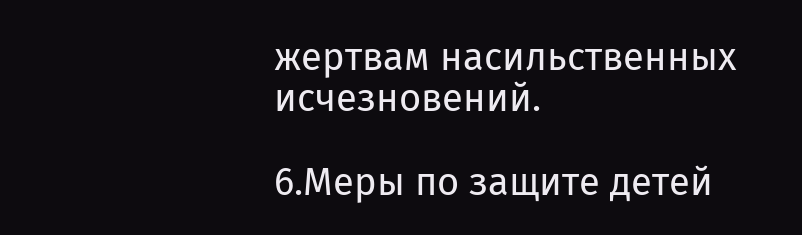жертвам насильственных исчезновений.

6.Меры по защите детей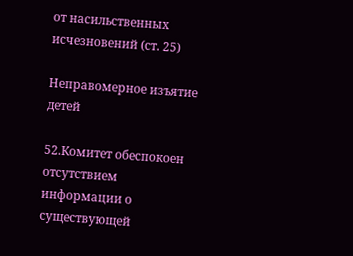от насильственных исчезновений (ст. 25)

Неправомерное изъятие детей

52.Комитет обеспокоен отсутствием информации о существующей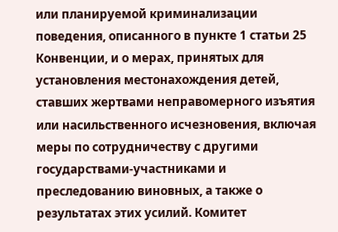или планируемой криминализации поведения, описанного в пункте 1 статьи 25 Конвенции, и о мерах, принятых для установления местонахождения детей, ставших жертвами неправомерного изъятия или насильственного исчезновения, включая меры по сотрудничеству с другими государствами-участниками и преследованию виновных, а также о результатах этих усилий. Комитет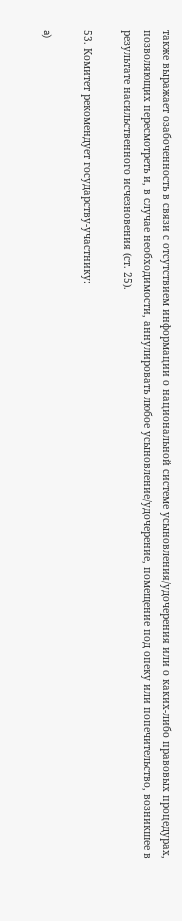также выражает озабоченность в связи с отсутствием информации о национальной системе усыновления/удочерения или о каких-либо правовых процедурах, позволяющих пересмотреть и, в случае необходимости, аннулировать любое усыновление/удочерение, помещение под опеку или попечительство, возникшее в результате насильственного исчезновения (ст. 25).

53. Комитет рекомендует государству-участнику:

a)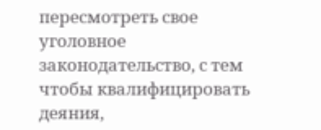пересмотреть свое уголовное законодательство, с тем чтобы квалифицировать деяния,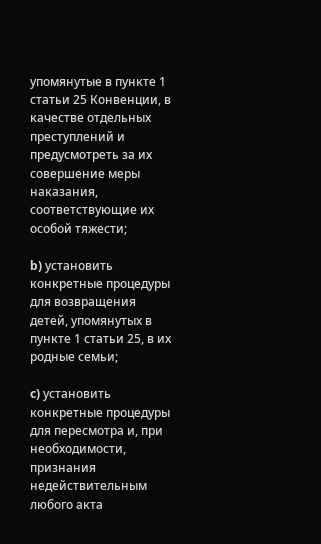упомянутые в пункте 1 статьи 25 Конвенции, в качестве отдельных преступлений и предусмотреть за их совершение меры наказания, соответствующие их особой тяжести;

b) установить конкретные процедуры для возвращения детей, упомянутых в пункте 1 статьи 25, в их родные семьи;

c) установить конкретные процедуры для пересмотра и, при необходимости, признания недействительным любого акта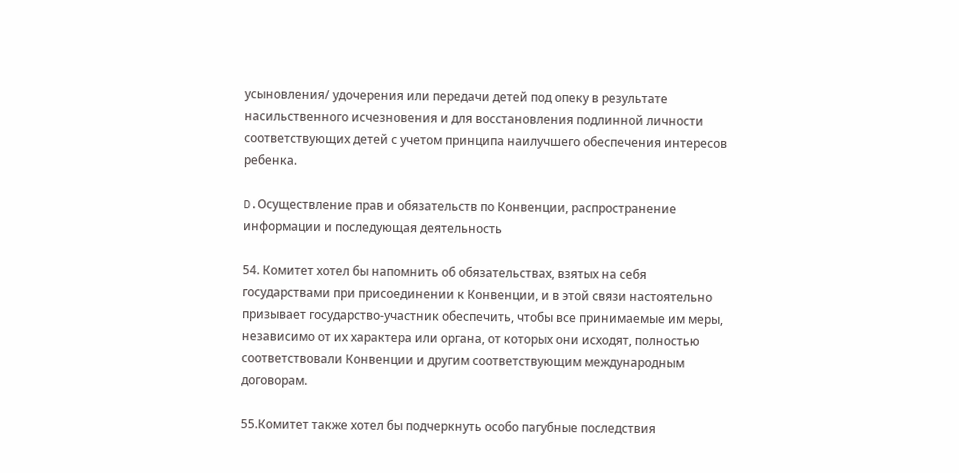усыновления/ удочерения или передачи детей под опеку в результате насильственного исчезновения и для восстановления подлинной личности соответствующих детей с учетом принципа наилучшего обеспечения интересов ребенка.

D.Осуществление прав и обязательств по Конвенции, распространение информации и последующая деятельность

54. Комитет хотел бы напомнить об обязательствах, взятых на себя государствами при присоединении к Конвенции, и в этой связи настоятельно призывает государство-участник обеспечить, чтобы все принимаемые им меры, независимо от их характера или органа, от которых они исходят, полностью соответствовали Конвенции и другим соответствующим международным договорам.

55.Комитет также хотел бы подчеркнуть особо пагубные последствия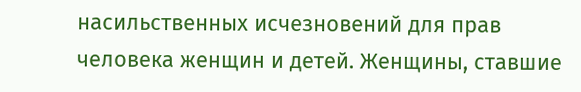насильственных исчезновений для прав человека женщин и детей. Женщины, ставшие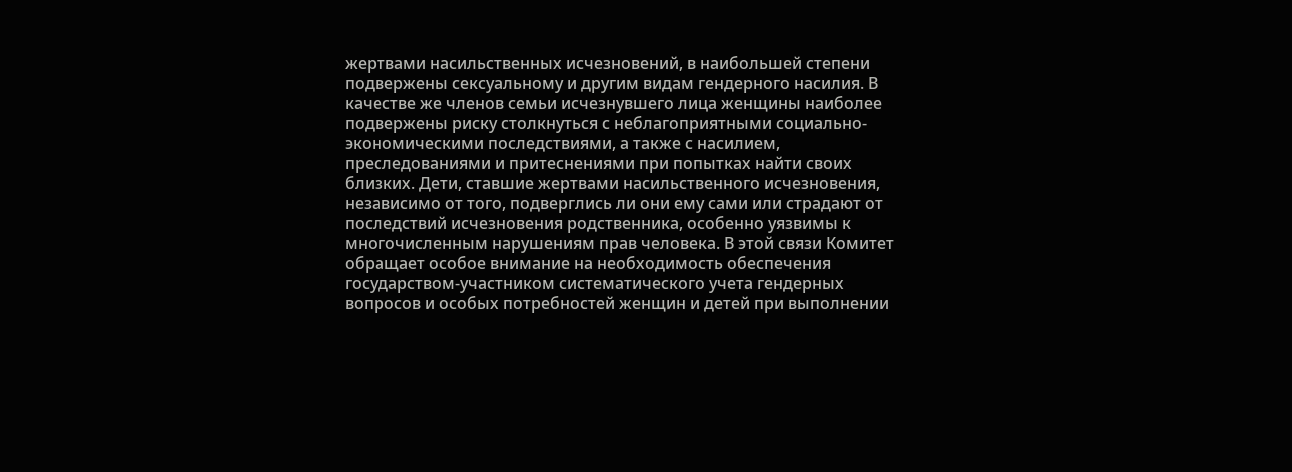жертвами насильственных исчезновений, в наибольшей степени подвержены сексуальному и другим видам гендерного насилия. В качестве же членов семьи исчезнувшего лица женщины наиболее подвержены риску столкнуться с неблагоприятными социально-экономическими последствиями, а также с насилием, преследованиями и притеснениями при попытках найти своих близких. Дети, ставшие жертвами насильственного исчезновения, независимо от того, подверглись ли они ему сами или страдают от последствий исчезновения родственника, особенно уязвимы к многочисленным нарушениям прав человека. В этой связи Комитет обращает особое внимание на необходимость обеспечения государством-участником систематического учета гендерных вопросов и особых потребностей женщин и детей при выполнении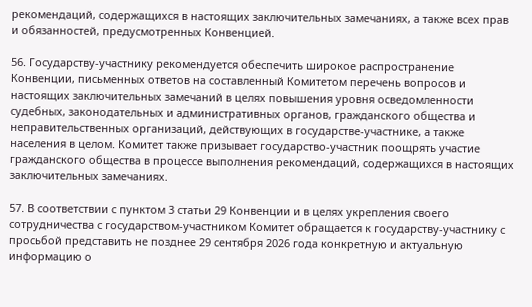рекомендаций, содержащихся в настоящих заключительных замечаниях, а также всех прав и обязанностей, предусмотренных Конвенцией.

56. Государству-участнику рекомендуется обеспечить широкое распространение Конвенции, письменных ответов на составленный Комитетом перечень вопросов и настоящих заключительных замечаний в целях повышения уровня осведомленности судебных, законодательных и административных органов, гражданского общества и неправительственных организаций, действующих в государстве-участнике, а также населения в целом. Комитет также призывает государство-участник поощрять участие гражданского общества в процессе выполнения рекомендаций, содержащихся в настоящих заключительных замечаниях.

57. В соответствии с пунктом 3 статьи 29 Конвенции и в целях укрепления своего сотрудничества с государством-участником Комитет обращается к государству-участнику с просьбой представить не позднее 29 сентября 2026 года конкретную и актуальную информацию о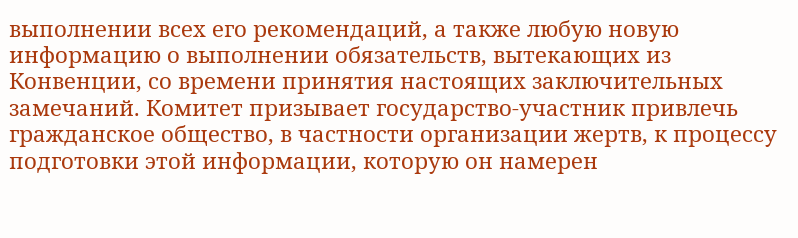выполнении всех его рекомендаций, а также любую новую информацию о выполнении обязательств, вытекающих из Конвенции, со времени принятия настоящих заключительных замечаний. Комитет призывает государство-участник привлечь гражданское общество, в частности организации жертв, к процессу подготовки этой информации, которую он намерен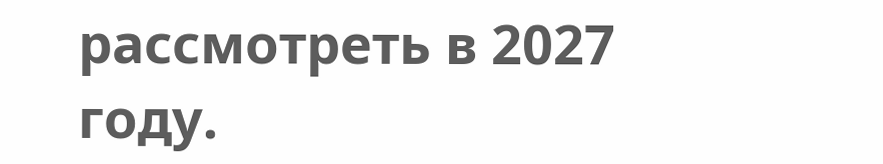рассмотреть в 2027 году.